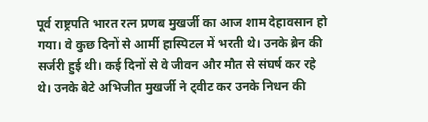पूर्व राष्ट्रपति भारत रत्न प्रणब मुखर्जी का आज शाम देहावसान हो गया। वे कुछ दिनों से आर्मी हास्पिटल में भरती थे। उनके ब्रेन की सर्जरी हुई थी। कई दिनों से वे जीवन और मौत से संघर्ष कर रहे थे। उनके बेटे अभिजीत मुखर्जी ने ट्वीट कर उनके निधन की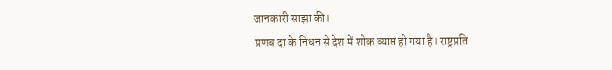जानकारी साझा की।
प्रणब दा के निधन से देश में शोक व्याप्त हो गया है। राष्ट्रप्रति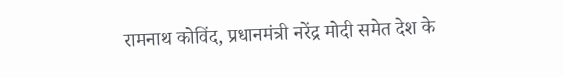रामनाथ कोविंद, प्रधानमंत्री नरेंद्र मोदी समेत देश के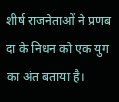शीर्ष राजनेताओं ने प्रणब दा के निधन को एक युग का अंत बताया है।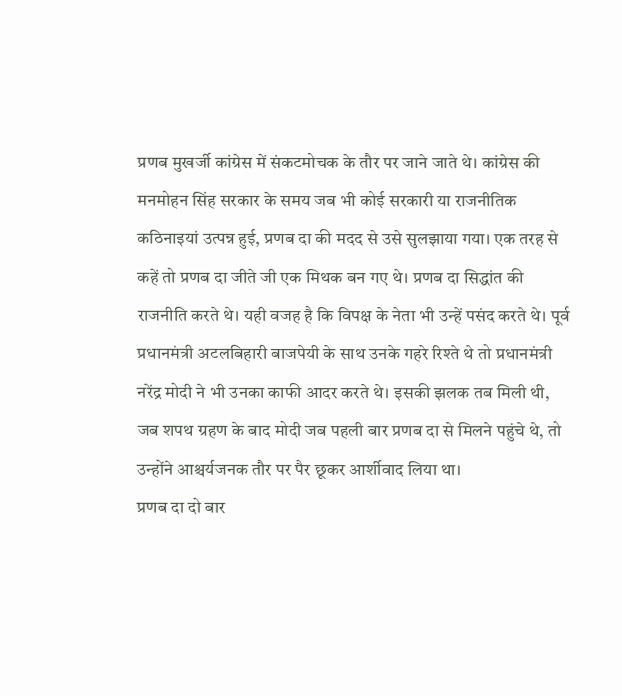प्रणब मुखर्जी कांग्रेस में संकटमोचक के तौर पर जाने जाते थे। कांग्रेस की मनमोहन सिंह सरकार के समय जब भी कोई सरकारी या राजनीतिक कठिनाइयां उत्पन्न हुई, प्रणब दा की मदद से उसे सुलझाया गया। एक तरह से कहें तो प्रणब दा जीते जी एक मिथक बन गए थे। प्रणब दा सिद्धांत की राजनीति करते थे। यही वजह है कि विपक्ष के नेता भी उन्हें पसंद करते थे। पूर्व प्रधानमंत्री अटलबिहारी बाजपेयी के साथ उनके गहरे रिश्ते थे तो प्रधानमंत्री नरेंद्र मोदी ने भी उनका काफी आदर करते थे। इसकी झलक तब मिली थी, जब शपथ ग्रहण के बाद मोदी जब पहली बार प्रणब दा से मिलने पहुंचे थे, तो उन्होंने आश्चर्यजनक तौर पर पैर छूकर आर्शीवाद लिया था।
प्रणब दा दो बार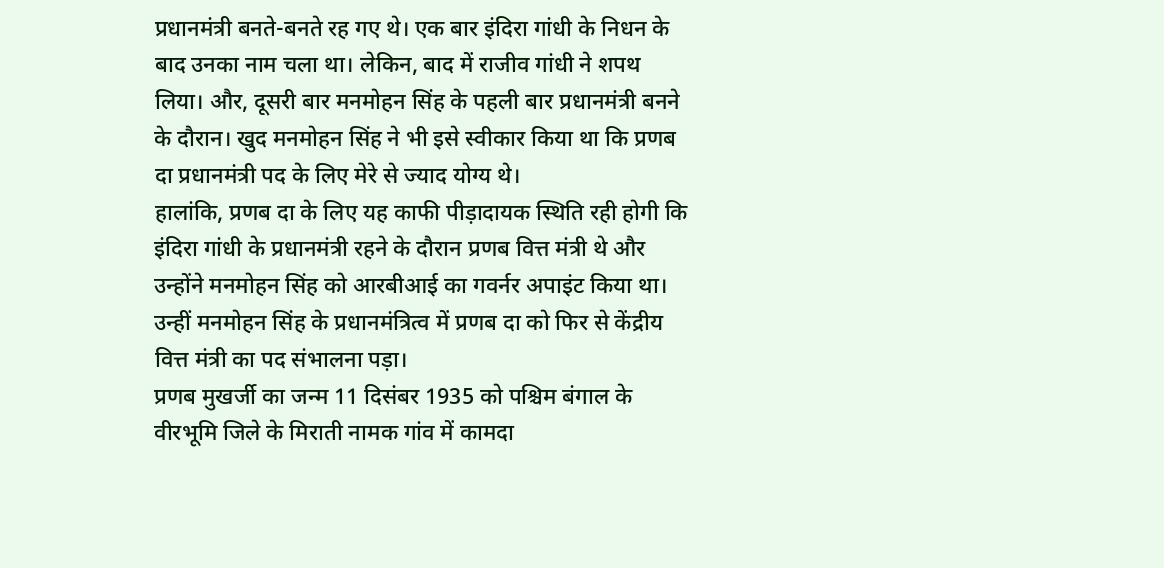प्रधानमंत्री बनते-बनते रह गए थे। एक बार इंदिरा गांधी के निधन के बाद उनका नाम चला था। लेकिन, बाद में राजीव गांधी ने शपथ लिया। और, दूसरी बार मनमोहन सिंह के पहली बार प्रधानमंत्री बनने के दौरान। खुद मनमोहन सिंह ने भी इसे स्वीकार किया था कि प्रणब दा प्रधानमंत्री पद के लिए मेरे से ज्याद योग्य थे।
हालांकि, प्रणब दा के लिए यह काफी पीड़ादायक स्थिति रही होगी कि इंदिरा गांधी के प्रधानमंत्री रहने के दौरान प्रणब वित्त मंत्री थे और उन्होंने मनमोहन सिंह को आरबीआई का गवर्नर अपाइंट किया था। उन्हीं मनमोहन सिंह के प्रधानमंत्रित्व में प्रणब दा को फिर से केंद्रीय वित्त मंत्री का पद संभालना पड़ा।
प्रणब मुखर्जी का जन्म 11 दिसंबर 1935 को पश्चिम बंगाल के वीरभूमि जिले के मिराती नामक गांव में कामदा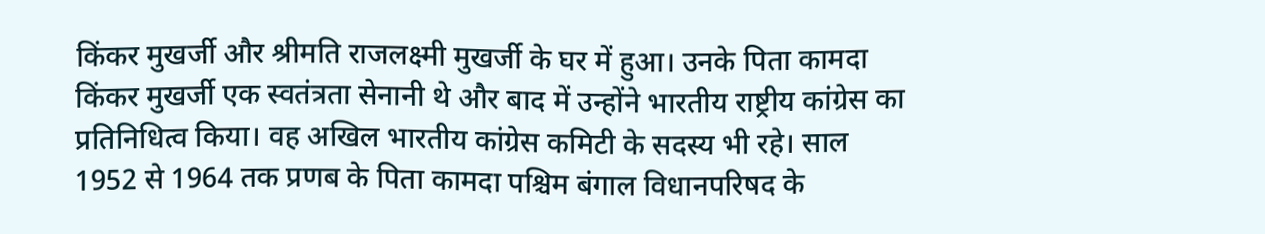किंकर मुखर्जी और श्रीमति राजलक्ष्मी मुखर्जी के घर में हुआ। उनके पिता कामदा किंकर मुखर्जी एक स्वतंत्रता सेनानी थे और बाद में उन्होंने भारतीय राष्ट्रीय कांग्रेस का प्रतिनिधित्व किया। वह अखिल भारतीय कांग्रेस कमिटी के सदस्य भी रहे। साल 1952 से 1964 तक प्रणब के पिता कामदा पश्चिम बंगाल विधानपरिषद के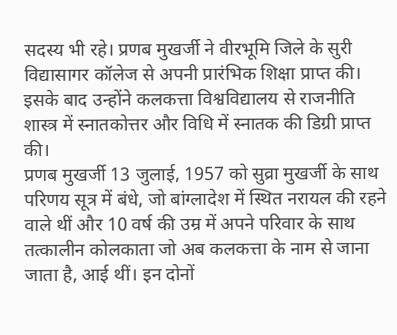सदस्य भी रहे। प्रणब मुखर्जी ने वीरभूमि जिले के सुरी विद्यासागर कॉलेज से अपनी प्रारंभिक शिक्षा प्राप्त की। इसके बाद उन्होंने कलकत्ता विश्वविद्यालय से राजनीति शास्त्र में स्नातकोत्तर और विधि में स्नातक की डिग्री प्राप्त की।
प्रणब मुखर्जी 13 जुलाई, 1957 को सुव्रा मुखर्जी के साथ परिणय सूत्र में बंधे, जो बांग्लादेश में स्थित नरायल की रहने वाले थीं और 10 वर्ष की उम्र में अपने परिवार के साथ तत्कालीन कोलकाता जो अब कलकत्ता के नाम से जाना जाता है, आई थीं। इन दोनों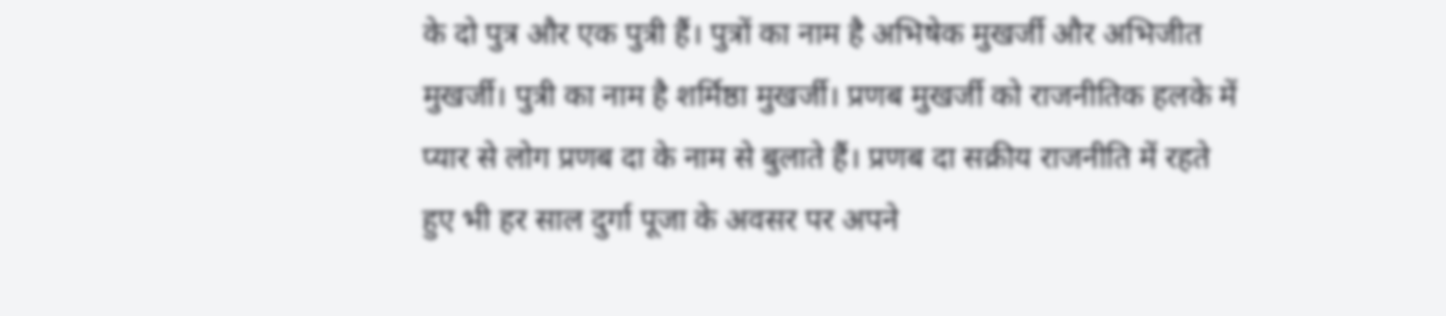के दो पुत्र और एक पुत्री हैं। पुत्रों का नाम है अभिषेक मुखर्जी और अभिजीत मुखर्जी। पुत्री का नाम है शर्मिष्ठा मुखर्जी। प्रणब मुखर्जी को राजनीतिक हलके में प्यार से लोग प्रणब दा के नाम से बुलाते हैं। प्रणब दा सक्रीय राजनीति में रहते हुए भी हर साल दुर्गा पूजा के अवसर पर अपने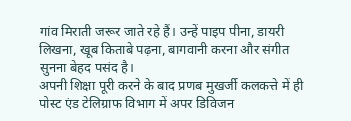गांव मिराती जरूर जाते रहे हैं। उन्हें पाइप पीना, डायरी लिखना, खूब किताबे पढ़ना, बागवानी करना और संगीत सुनना बेहद पसंद है।
अपनी शिक्षा पूरी करने के बाद प्रणब मुखर्जी कलकत्ते में ही पोस्ट एंड टेलिग्राफ विभाग में अपर डिविजन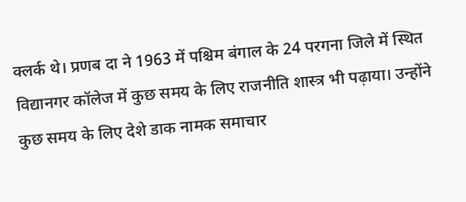क्लर्क थे। प्रणब दा ने 1963 में पश्चिम बंगाल के 24 परगना जिले में स्थित विद्यानगर कॉलेज में कुछ समय के लिए राजनीति शास्त्र भी पढ़ाया। उन्होंने कुछ समय के लिए देशे डाक नामक समाचार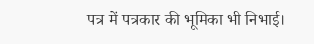पत्र में पत्रकार की भूमिका भी निभाई।